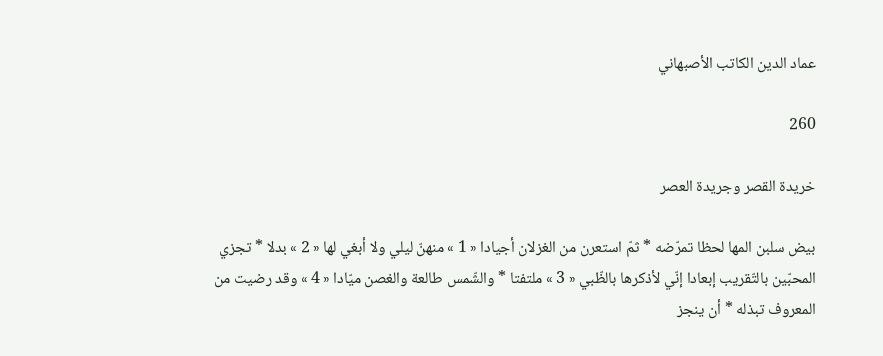عماد الدين الكاتب الأصبهاني

260

خريدة القصر وجريدة العصر

بيض سلبن المها لحظا تمرّضه * ثمّ استعرن من الغزلان أجيادا « 1 » منهنّ ليلي ولا أبغي لها « 2 » بدلا * تجزي المحبّين بالتّقريب إبعادا إنّي لأذكرها بالظّبي « 3 » ملتفتا * والشّمس طالعة والغصن ميّادا « 4 » وقد رضيت من المعروف تبذله * أن ينجز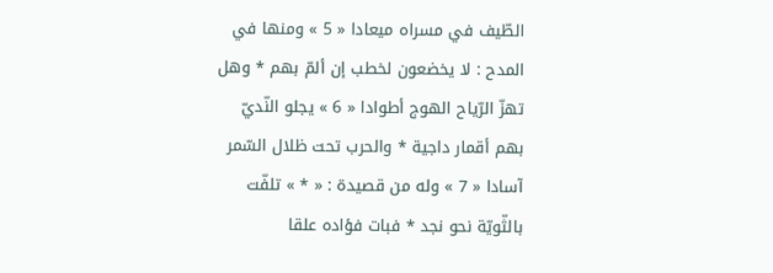الطّيف في مسراه ميعادا « 5 » ومنها في المدح : لا يخضعون لخطب إن ألمّ بهم * وهل تهزّ الرّياح الهوج أطوادا « 6 » يجلو النّديّ بهم أقمار داجية * والحرب تحت ظلال السّمر آسادا « 7 » وله من قصيدة : « * » تلفّت بالثّويّة نحو نجد * فبات فؤاده علقا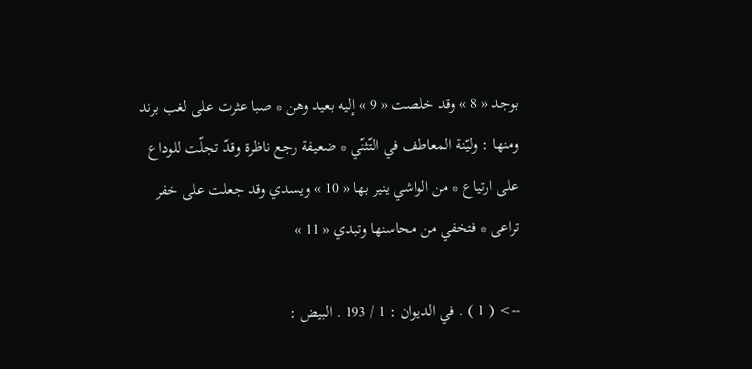بوجد « 8 » وقد خلصت « 9 » إليه بعيد وهن * صبا عثرت على لغب برند ومنها : وليّنة المعاطف في التّثنّي * ضعيفة رجع ناظرة وقدّ تجلّت للوداع على ارتياع * من الواشي ينير بها « 10 » ويسدي وقد جعلت على خفر تراعى * فتخفي من محاسنها وتبدي « 11 »

--> ( 1 ) . في الديوان : 1 / 193 . البيض :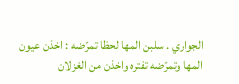الجواري . سلبن المها لحظا تمرّضه : اخذن عيون المها وتمرّضه تفتره واخذن من الغزلان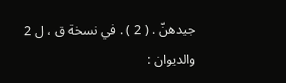جيدهنّ . ( 2 ) . في نسخة ق ، ل 2 والديوان :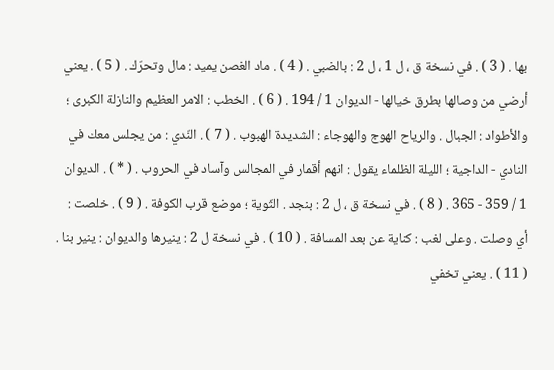بها . ( 3 ) . في نسخة ق ، ل 1 ، ل 2 : بالضبي . ( 4 ) . ماد الغصن يميد : مال وتحرّك . ( 5 ) . يعني أرضي من وصالها بطرق خيالها - الديوان 1 / 194 . ( 6 ) . الخطب : الامر العظيم والنازلة الكبرى ؛ والأطواد : الجبال . والرياح الهوج والهوجاء : الشديدة الهبوب . ( 7 ) . النّدي : من يجلس معك في النادي - الداجية ؛ الليلة الظلماء يقول : انهم أقمار في المجالس وآساد في الحروب . ( * ) . الديوان 1 / 359 - 365 . ( 8 ) . في نسخة ق ، ل 2 : بنجد . الثّوية ؛ موضع قرب الكوفة . ( 9 ) . خلصت : أي وصلت . وعلى لغب : كناية عن بعد المسافة . ( 10 ) . في نسخة ل 2 : ينيرها والديوان : ينير بنا . ( 11 ) . يعني تخفي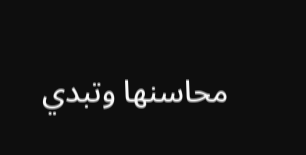محاسنها وتبدي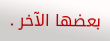بعضها الآخر .